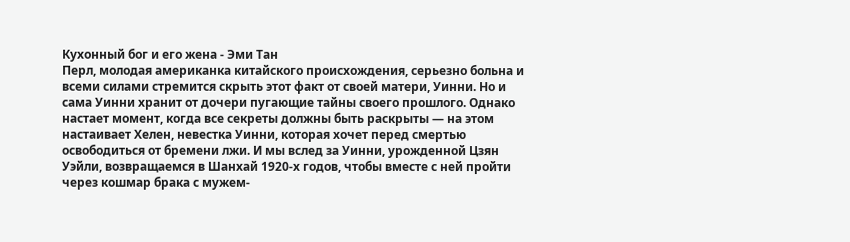Кухонный бог и его жена - Эми Тан
Перл, молодая американка китайского происхождения, серьезно больна и всеми силами стремится скрыть этот факт от своей матери, Уинни. Но и сама Уинни хранит от дочери пугающие тайны своего прошлого. Однако настает момент, когда все секреты должны быть раскрыты — на этом настаивает Хелен, невестка Уинни, которая хочет перед смертью освободиться от бремени лжи. И мы вслед за Уинни, урожденной Цзян Уэйли, возвращаемся в Шанхай 1920-х годов, чтобы вместе с ней пройти через кошмар брака с мужем-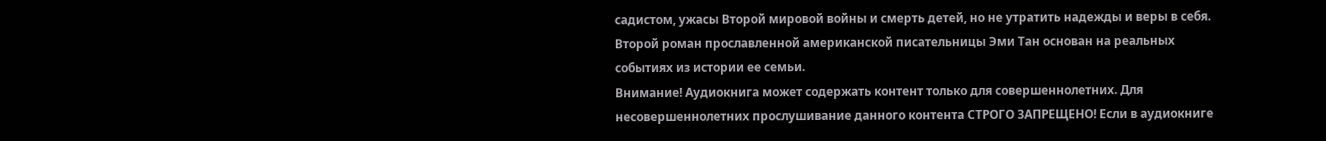садистом, ужасы Второй мировой войны и смерть детей, но не утратить надежды и веры в себя. Второй роман прославленной американской писательницы Эми Тан основан на реальных событиях из истории ее семьи.
Внимание! Аудиокнига может содержать контент только для совершеннолетних. Для несовершеннолетних прослушивание данного контента СТРОГО ЗАПРЕЩЕНО! Если в аудиокниге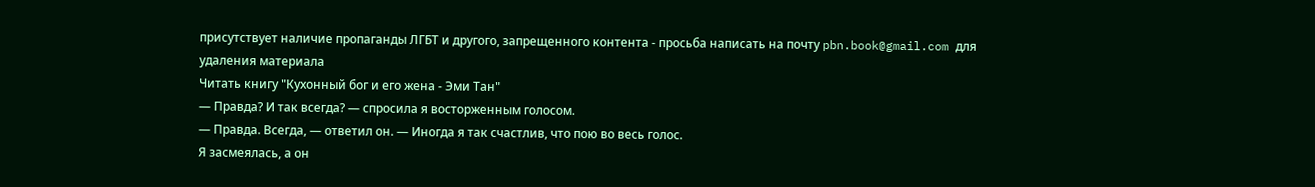присутствует наличие пропаганды ЛГБТ и другого, запрещенного контента - просьба написать на почту pbn.book@gmail.com для удаления материала
Читать книгу "Кухонный бог и его жена - Эми Тан"
— Правда? И так всегда? — спросила я восторженным голосом.
— Правда. Всегда, — ответил он. — Иногда я так счастлив, что пою во весь голос.
Я засмеялась, а он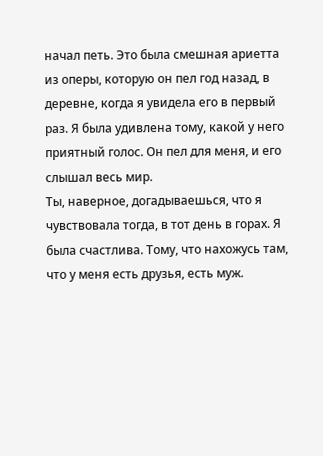начал петь. Это была смешная ариетта из оперы, которую он пел год назад, в деревне, когда я увидела его в первый раз. Я была удивлена тому, какой у него приятный голос. Он пел для меня, и его слышал весь мир.
Ты, наверное, догадываешься, что я чувствовала тогда, в тот день в горах. Я была счастлива. Тому, что нахожусь там, что у меня есть друзья, есть муж.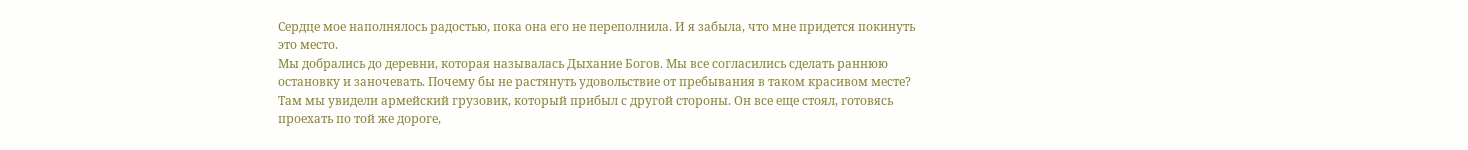Сердце мое наполнялось радостью, пока она его не переполнила. И я забыла, что мне придется покинуть это место.
Мы добрались до деревни, которая называлась Дыхание Богов. Мы все согласились сделать раннюю остановку и заночевать. Почему бы не растянуть удовольствие от пребывания в таком красивом месте?
Там мы увидели армейский грузовик, который прибыл с другой стороны. Он все еще стоял, готовясь проехать по той же дороге,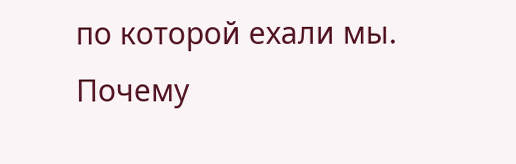по которой ехали мы. Почему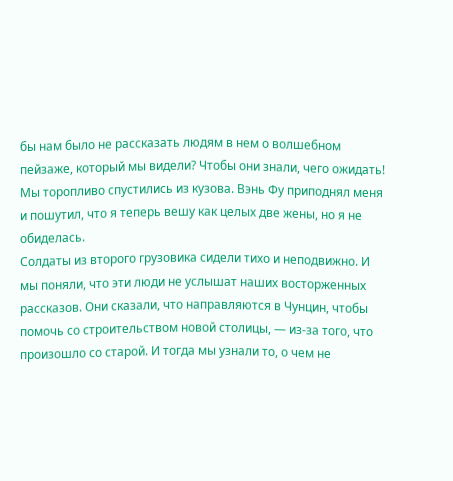бы нам было не рассказать людям в нем о волшебном пейзаже, который мы видели? Чтобы они знали, чего ожидать!
Мы торопливо спустились из кузова. Вэнь Фу приподнял меня и пошутил, что я теперь вешу как целых две жены, но я не обиделась.
Солдаты из второго грузовика сидели тихо и неподвижно. И мы поняли, что эти люди не услышат наших восторженных рассказов. Они сказали, что направляются в Чунцин, чтобы помочь со строительством новой столицы, — из-за того, что произошло со старой. И тогда мы узнали то, о чем не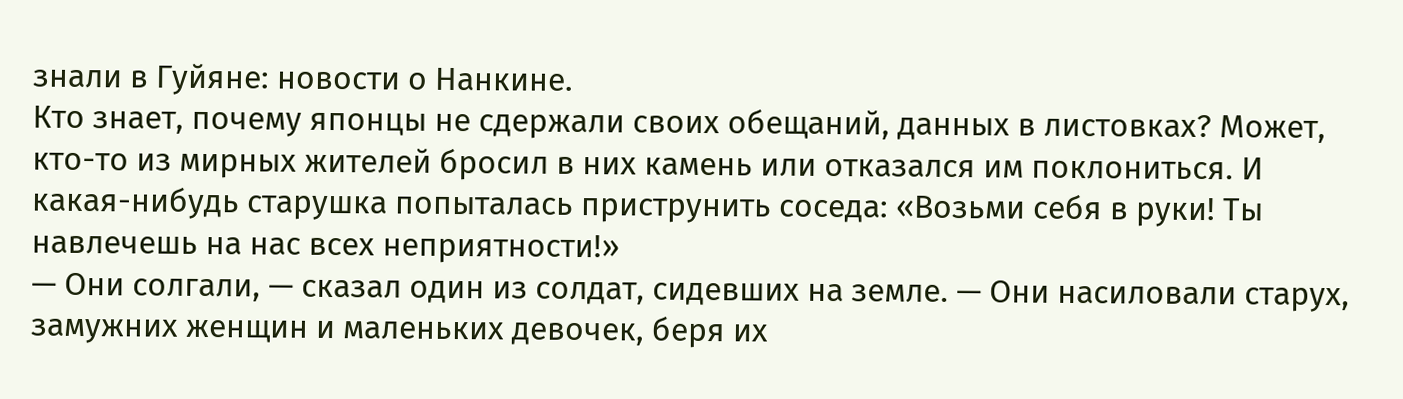знали в Гуйяне: новости о Нанкине.
Кто знает, почему японцы не сдержали своих обещаний, данных в листовках? Может, кто-то из мирных жителей бросил в них камень или отказался им поклониться. И какая-нибудь старушка попыталась приструнить соседа: «Возьми себя в руки! Ты навлечешь на нас всех неприятности!»
— Они солгали, — сказал один из солдат, сидевших на земле. — Они насиловали старух, замужних женщин и маленьких девочек, беря их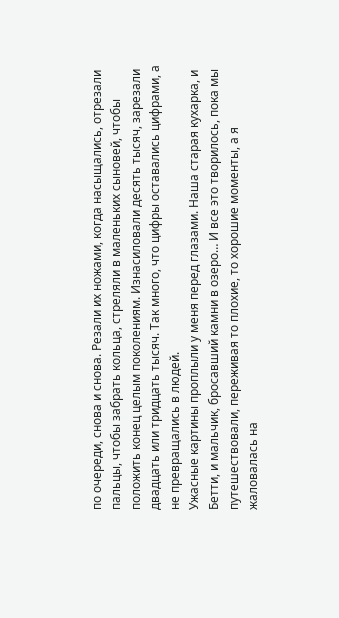по очереди, снова и снова. Резали их ножами, когда насыщались, отрезали пальцы, чтобы забрать кольца, стреляли в маленьких сыновей, чтобы положить конец целым поколениям. Изнасиловали десять тысяч, зарезали двадцать или тридцать тысяч. Так много, что цифры оставались цифрами, а не превращались в людей.
Ужасные картины проплыли у меня перед глазами. Наша старая кухарка, и Бетти, и мальчик, бросавший камни в озеро… И все это творилось, пока мы путешествовали, переживая то плохие, то хорошие моменты, а я жаловалась на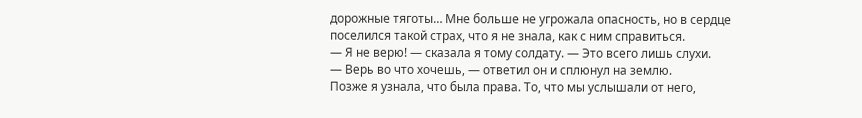дорожные тяготы… Мне больше не угрожала опасность, но в сердце поселился такой страх, что я не знала, как с ним справиться.
— Я не верю! — сказала я тому солдату. — Это всего лишь слухи.
— Верь во что хочешь, — ответил он и сплюнул на землю.
Позже я узнала, что была права. То, что мы услышали от него,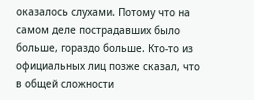оказалось слухами. Потому что на самом деле пострадавших было больше, гораздо больше. Кто-то из официальных лиц позже сказал, что в общей сложности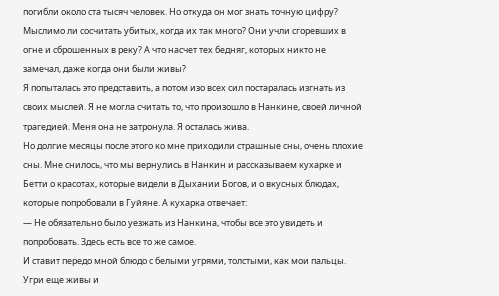погибли около ста тысяч человек. Но откуда он мог знать точную цифру? Мыслимо ли сосчитать убитых, когда их так много? Они учли сгоревших в огне и сброшенных в реку? А что насчет тех бедняг, которых никто не замечал, даже когда они были живы?
Я попыталась это представить, а потом изо всех сил постаралась изгнать из своих мыслей. Я не могла считать то, что произошло в Нанкине, своей личной трагедией. Меня она не затронула. Я осталась жива.
Но долгие месяцы после этого ко мне приходили страшные сны, очень плохие сны. Мне снилось, что мы вернулись в Нанкин и рассказываем кухарке и Бетти о красотах, которые видели в Дыхании Богов, и о вкусных блюдах, которые попробовали в Гуйяне. А кухарка отвечает:
— Не обязательно было уезжать из Нанкина, чтобы все это увидеть и попробовать. Здесь есть все то же самое.
И ставит передо мной блюдо с белыми угрями, толстыми, как мои пальцы. Угри еще живы и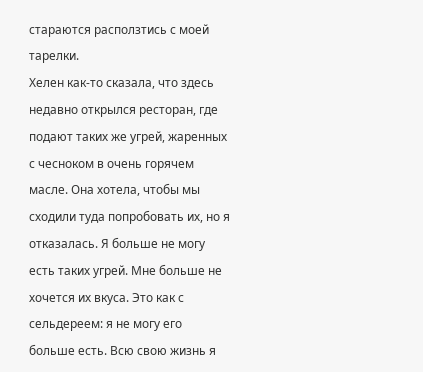стараются расползтись с моей тарелки.
Хелен как-то сказала, что здесь недавно открылся ресторан, где подают таких же угрей, жаренных с чесноком в очень горячем масле. Она хотела, чтобы мы сходили туда попробовать их, но я отказалась. Я больше не могу есть таких угрей. Мне больше не хочется их вкуса. Это как с сельдереем: я не могу его больше есть. Всю свою жизнь я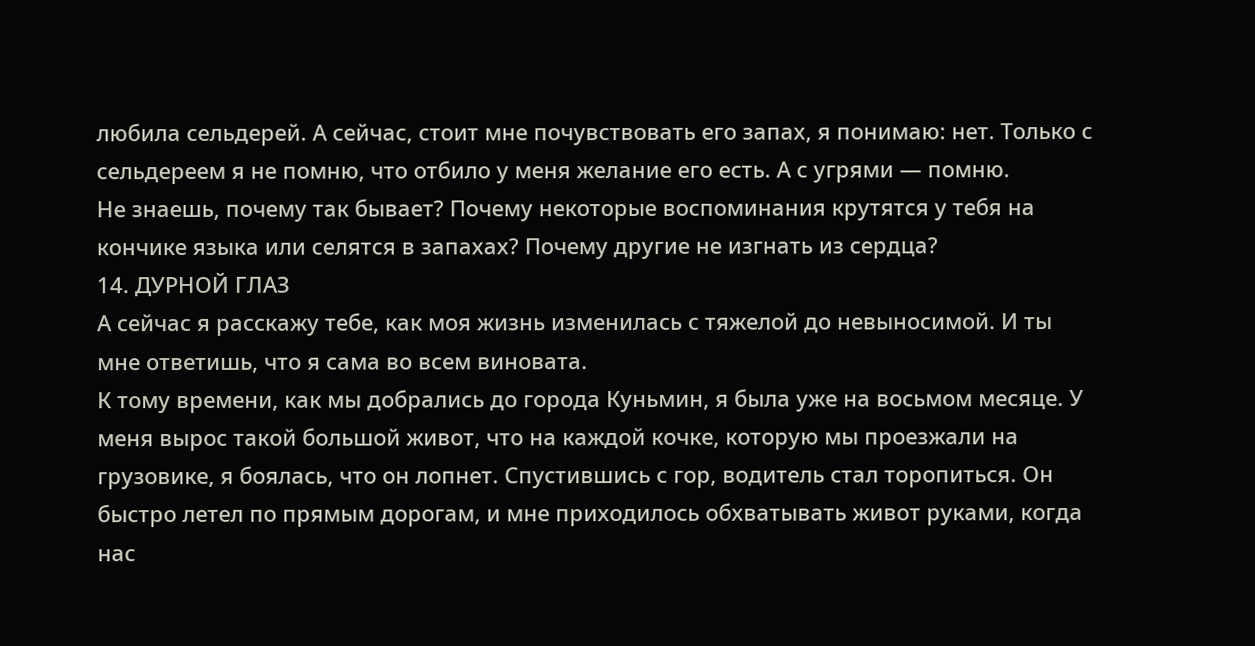любила сельдерей. А сейчас, стоит мне почувствовать его запах, я понимаю: нет. Только с сельдереем я не помню, что отбило у меня желание его есть. А с угрями — помню.
Не знаешь, почему так бывает? Почему некоторые воспоминания крутятся у тебя на кончике языка или селятся в запахах? Почему другие не изгнать из сердца?
14. ДУРНОЙ ГЛАЗ
А сейчас я расскажу тебе, как моя жизнь изменилась с тяжелой до невыносимой. И ты мне ответишь, что я сама во всем виновата.
К тому времени, как мы добрались до города Куньмин, я была уже на восьмом месяце. У меня вырос такой большой живот, что на каждой кочке, которую мы проезжали на грузовике, я боялась, что он лопнет. Спустившись с гор, водитель стал торопиться. Он быстро летел по прямым дорогам, и мне приходилось обхватывать живот руками, когда нас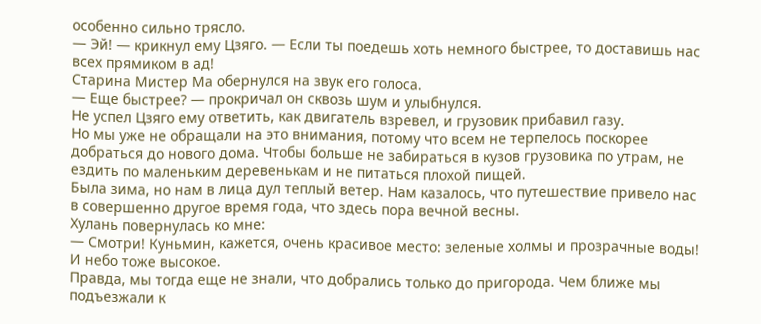особенно сильно трясло.
— Эй! — крикнул ему Цзяго. — Если ты поедешь хоть немного быстрее, то доставишь нас всех прямиком в ад!
Старина Мистер Ма обернулся на звук его голоса.
— Еще быстрее? — прокричал он сквозь шум и улыбнулся.
Не успел Цзяго ему ответить, как двигатель взревел, и грузовик прибавил газу.
Но мы уже не обращали на это внимания, потому что всем не терпелось поскорее добраться до нового дома. Чтобы больше не забираться в кузов грузовика по утрам, не ездить по маленьким деревенькам и не питаться плохой пищей.
Была зима, но нам в лица дул теплый ветер. Нам казалось, что путешествие привело нас в совершенно другое время года, что здесь пора вечной весны.
Хулань повернулась ко мне:
— Смотри! Куньмин, кажется, очень красивое место: зеленые холмы и прозрачные воды! И небо тоже высокое.
Правда, мы тогда еще не знали, что добрались только до пригорода. Чем ближе мы подъезжали к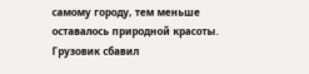самому городу, тем меньше оставалось природной красоты.
Грузовик сбавил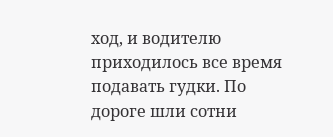ход, и водителю приходилось все время подавать гудки. По дороге шли сотни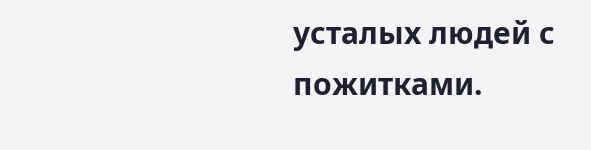усталых людей с пожитками.